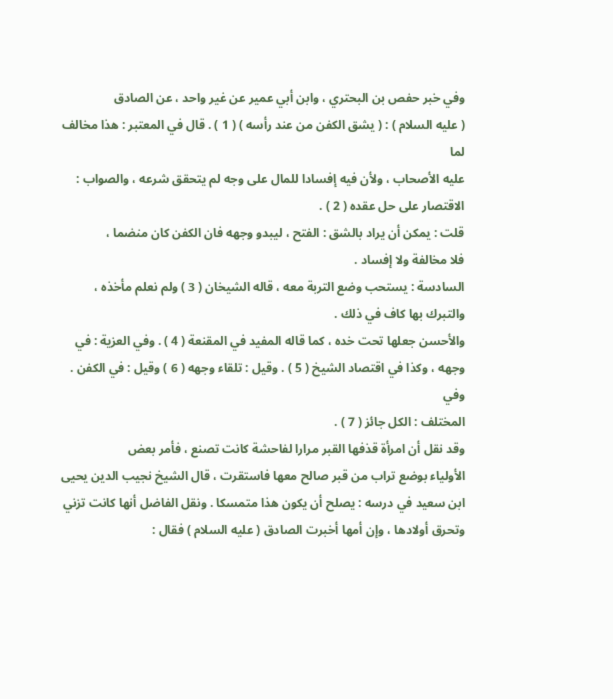وفي خبر حفص بن البحتري ، وابن أبي عمير عن غير واحد ، عن الصادق
( عليه السلام ) : ( يشق الكفن من عند رأسه ) ( 1 ) . قال في المعتبر : هذا مخالف لما
عليه الأصحاب ، ولأن فيه إفسادا للمال على وجه لم يتحقق شرعه ، والصواب :
الاقتصار على حل عقده ( 2 ) .
قلت : يمكن أن يراد بالشق : الفتح ، ليبدو وجهه فان الكفن كان منضما ،
فلا مخالفة ولا إفساد .
السادسة : يستحب وضع التربة معه ، قاله الشيخان ( 3 ) ولم نعلم مأخذه ،
والتبرك بها كاف في ذلك .
والأحسن جعلها تحت خده ، كما قاله المفيد في المقنعة ( 4 ) . وفي العزية : في
وجهه ، وكذا في اقتصاد الشيخ ( 5 ) . وقيل : تلقاء وجهه ( 6 ) وقيل : في الكفن . وفي
المختلف : الكل جائز ( 7 ) .
وقد نقل أن امرأة قذفها القبر مرارا لفاحشة كانت تصنع ، فأمر بعض
الأولياء بوضع تراب من قبر صالح معها فاستقرت ، قال الشيخ نجيب الدين يحيى
ابن سعيد في درسه : يصلح أن يكون هذا متمسكا . ونقل الفاضل أنها كانت تزني
وتحرق أولادها ، وإن أمها أخبرت الصادق ( عليه السلام ) فقال :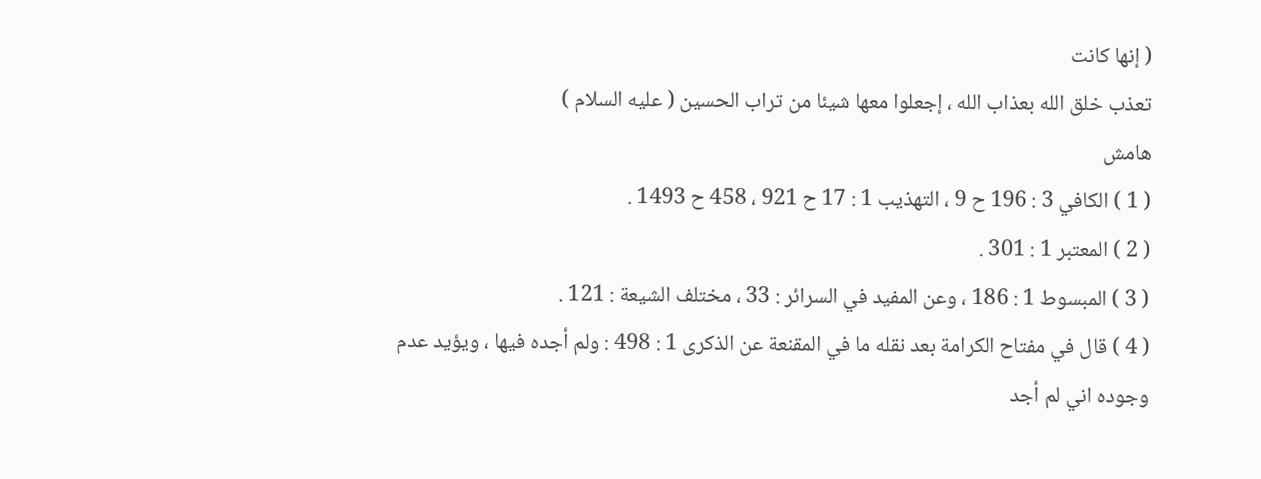( إنها كانت
تعذب خلق الله بعذاب الله ، إجعلوا معها شيئا من تراب الحسين ( عليه السلام )
هامش
( 1 ) الكافي 3 : 196 ح 9 ، التهذيب 1 : 17 ح 921 ، 458 ح 1493 .
( 2 ) المعتبر 1 : 301 .
( 3 ) المبسوط 1 : 186 ، وعن المفيد في السرائر : 33 ، مختلف الشيعة : 121 .
( 4 ) قال في مفتاح الكرامة بعد نقله ما في المقنعة عن الذكرى 1 : 498 : ولم أجده فيها ، ويؤيد عدم
وجوده اني لم أجد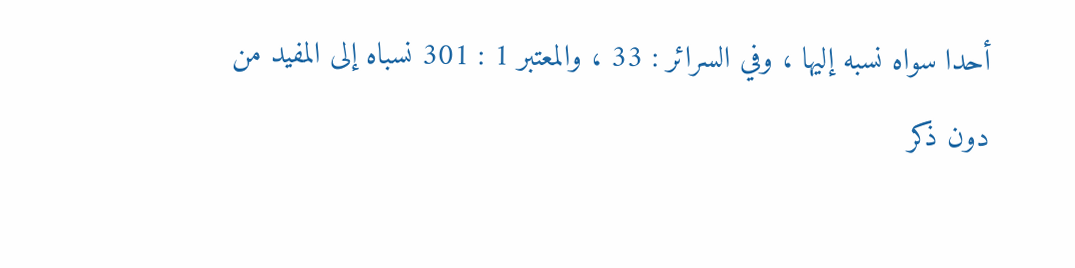أحدا سواه نسبه إليها ، وفي السرائر : 33 ، والمعتبر 1 : 301 نسباه إلى المفيد من
دون ذكر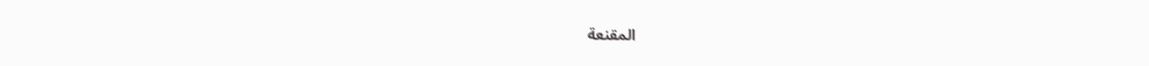المقنعة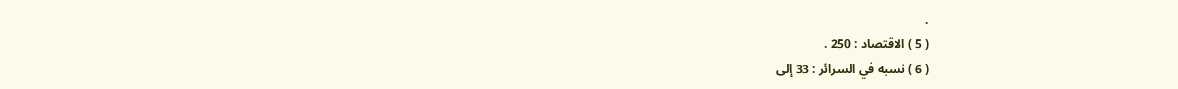.
( 5 ) الاقتصاد : 250 .
( 6 ) نسبه في السرائر : 33 إلى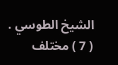الشيخ الطوسي .
( 7 ) مختلف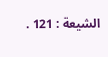الشيعة : 121 .